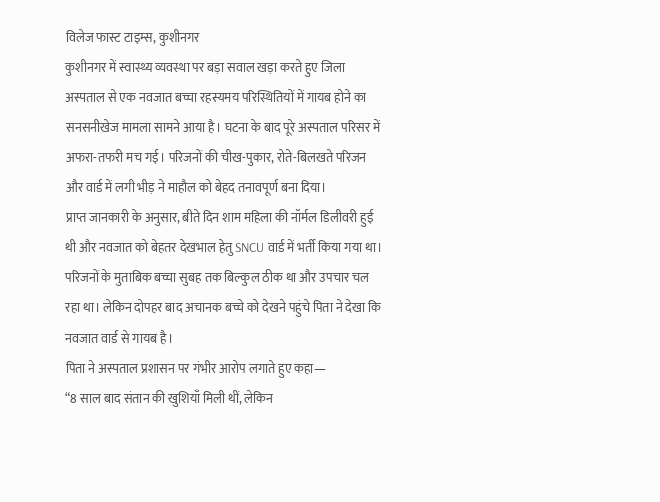विलेज फास्ट टाइम्स, कुशीनगर
कुशीनगर में स्वास्थ्य व्यवस्था पर बड़ा सवाल खड़ा करते हुए जिला अस्पताल से एक नवजात बच्चा रहस्यमय परिस्थितियों में गायब होने का सनसनीखेज मामला सामने आया है। घटना के बाद पूरे अस्पताल परिसर में अफरा-तफरी मच गई। परिजनों की चीख-पुकार, रोते-बिलखते परिजन और वार्ड में लगी भीड़ ने माहौल को बेहद तनावपूर्ण बना दिया।
प्राप्त जानकारी के अनुसार, बीते दिन शाम महिला की नॉर्मल डिलीवरी हुई थी और नवजात को बेहतर देखभाल हेतु SNCU वार्ड में भर्ती किया गया था। परिजनों के मुताबिक बच्चा सुबह तक बिल्कुल ठीक था और उपचार चल रहा था। लेकिन दोपहर बाद अचानक बच्चे को देखने पहुंचे पिता ने देखा कि नवजात वार्ड से गायब है।
पिता ने अस्पताल प्रशासन पर गंभीर आरोप लगाते हुए कहा—
“8 साल बाद संतान की खुशियाँ मिली थीं, लेकिन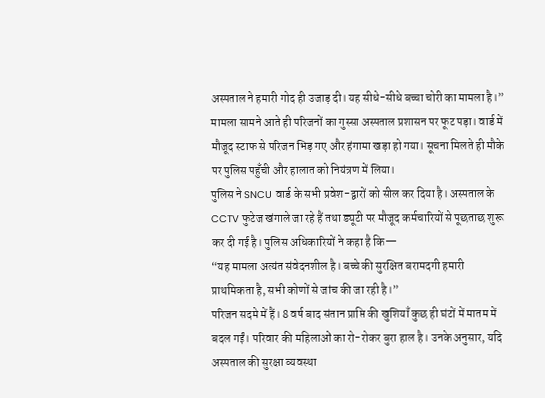अस्पताल ने हमारी गोद ही उजाड़ दी। यह सीधे-सीधे बच्चा चोरी का मामला है।”
मामला सामने आते ही परिजनों का गुस्सा अस्पताल प्रशासन पर फूट पड़ा। वार्ड में मौजूद स्टाफ से परिजन भिड़ गए और हंगामा खड़ा हो गया। सूचना मिलते ही मौके पर पुलिस पहुँची और हालात को नियंत्रण में लिया।
पुलिस ने SNCU वार्ड के सभी प्रवेश-द्वारों को सील कर दिया है। अस्पताल के CCTV फुटेज खंगाले जा रहे हैं तथा ड्यूटी पर मौजूद कर्मचारियों से पूछताछ शुरू कर दी गई है। पुलिस अधिकारियों ने कहा है कि—
“यह मामला अत्यंत संवेदनशील है। बच्चे की सुरक्षित बरामदगी हमारी प्राथमिकता है, सभी कोणों से जांच की जा रही है।”
परिजन सदमे में हैं। 8 वर्ष बाद संतान प्राप्ति की खुशियाँ कुछ ही घंटों में मातम में बदल गईं। परिवार की महिलाओं का रो-रोकर बुरा हाल है। उनके अनुसार, यदि अस्पताल की सुरक्षा व्यवस्था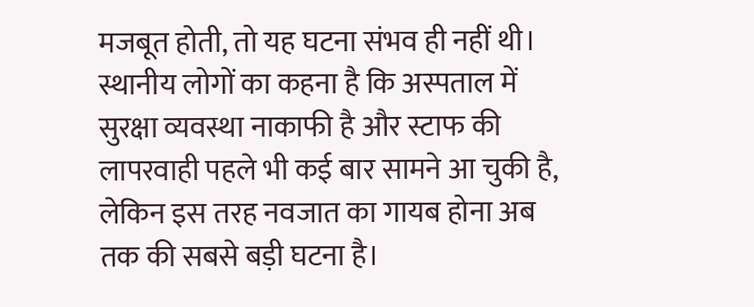मजबूत होती, तो यह घटना संभव ही नहीं थी।
स्थानीय लोगों का कहना है कि अस्पताल में सुरक्षा व्यवस्था नाकाफी है और स्टाफ की लापरवाही पहले भी कई बार सामने आ चुकी है, लेकिन इस तरह नवजात का गायब होना अब तक की सबसे बड़ी घटना है।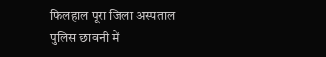फिलहाल पूरा जिला अस्पताल पुलिस छावनी में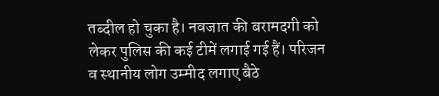तब्दील हो चुका है। नवजात की बरामदगी को लेकर पुलिस की कई टीमें लगाई गई हैं। परिजन व स्थानीय लोग उम्मीद लगाए बैठे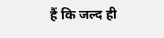हैं कि जल्द ही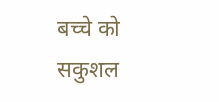बच्चे को सकुशल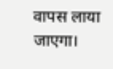वापस लाया जाएगा।